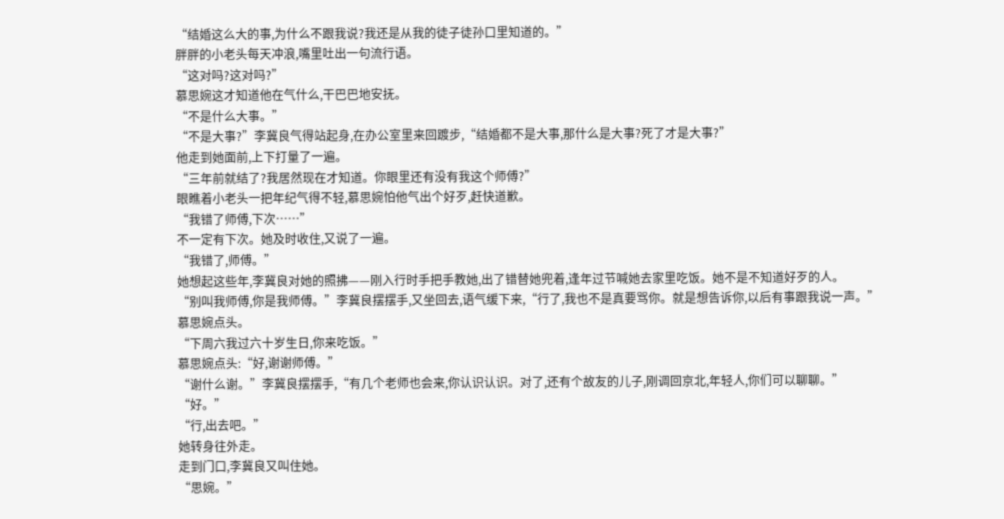“结婚这么大的事,为什么不跟我说?我还是从我的徒子徒孙口里知道的。”
胖胖的小老头每天冲浪,嘴里吐出一句流行语。
“这对吗?这对吗?”
慕思婉这才知道他在气什么,干巴巴地安抚。
“不是什么大事。”
“不是大事?”李冀良气得站起身,在办公室里来回踱步,“结婚都不是大事,那什么是大事?死了才是大事?”
他走到她面前,上下打量了一遍。
“三年前就结了?我居然现在才知道。你眼里还有没有我这个师傅?”
眼瞧着小老头一把年纪气得不轻,慕思婉怕他气出个好歹,赶快道歉。
“我错了师傅,下次……”
不一定有下次。她及时收住,又说了一遍。
“我错了,师傅。”
她想起这些年,李冀良对她的照拂——刚入行时手把手教她,出了错替她兜着,逢年过节喊她去家里吃饭。她不是不知道好歹的人。
“别叫我师傅,你是我师傅。”李冀良摆摆手,又坐回去,语气缓下来,“行了,我也不是真要骂你。就是想告诉你,以后有事跟我说一声。”
慕思婉点头。
“下周六我过六十岁生日,你来吃饭。”
慕思婉点头:“好,谢谢师傅。”
“谢什么谢。”李冀良摆摆手,“有几个老师也会来,你认识认识。对了,还有个故友的儿子,刚调回京北,年轻人,你们可以聊聊。”
“好。”
“行,出去吧。”
她转身往外走。
走到门口,李冀良又叫住她。
“思婉。”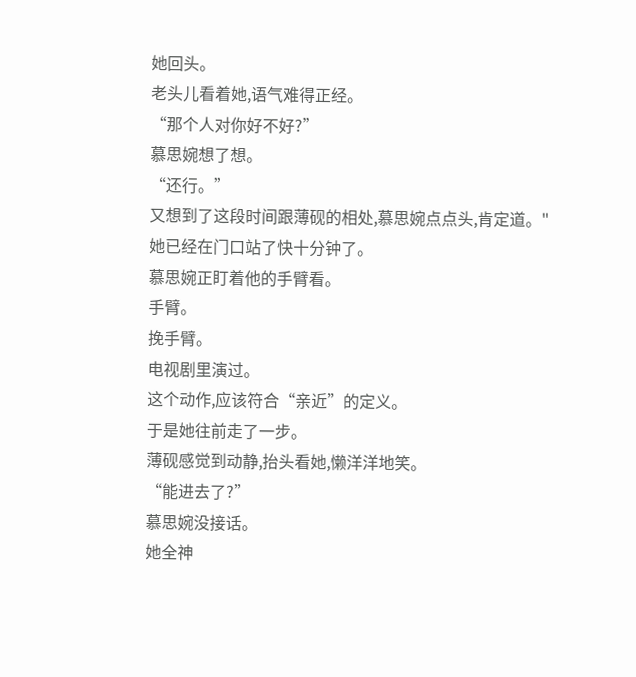她回头。
老头儿看着她,语气难得正经。
“那个人对你好不好?”
慕思婉想了想。
“还行。”
又想到了这段时间跟薄砚的相处,慕思婉点点头,肯定道。"
她已经在门口站了快十分钟了。
慕思婉正盯着他的手臂看。
手臂。
挽手臂。
电视剧里演过。
这个动作,应该符合“亲近”的定义。
于是她往前走了一步。
薄砚感觉到动静,抬头看她,懒洋洋地笑。
“能进去了?”
慕思婉没接话。
她全神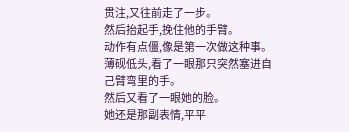贯注,又往前走了一步。
然后抬起手,挽住他的手臂。
动作有点僵,像是第一次做这种事。
薄砚低头,看了一眼那只突然塞进自己臂弯里的手。
然后又看了一眼她的脸。
她还是那副表情,平平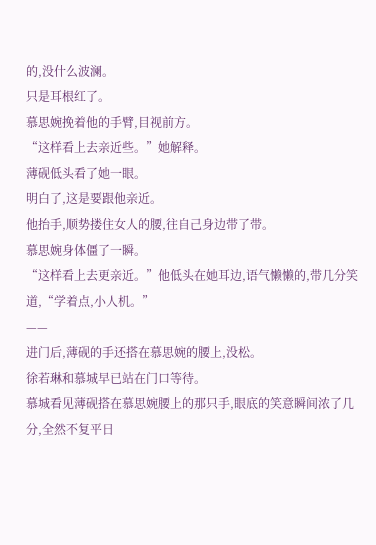的,没什么波澜。
只是耳根红了。
慕思婉挽着他的手臂,目视前方。
“这样看上去亲近些。”她解释。
薄砚低头看了她一眼。
明白了,这是要跟他亲近。
他抬手,顺势搂住女人的腰,往自己身边带了带。
慕思婉身体僵了一瞬。
“这样看上去更亲近。”他低头在她耳边,语气懒懒的,带几分笑道,“学着点,小人机。”
——
进门后,薄砚的手还搭在慕思婉的腰上,没松。
徐若琳和慕城早已站在门口等待。
慕城看见薄砚搭在慕思婉腰上的那只手,眼底的笑意瞬间浓了几分,全然不复平日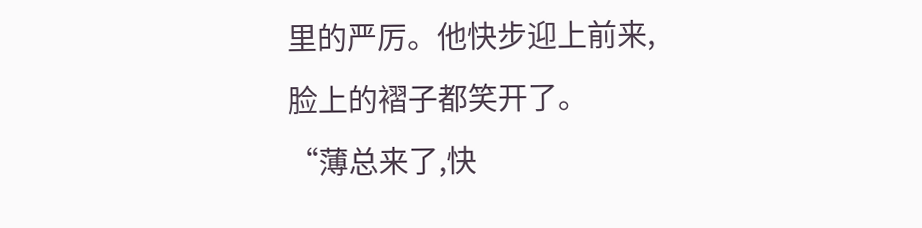里的严厉。他快步迎上前来,脸上的褶子都笑开了。
“薄总来了,快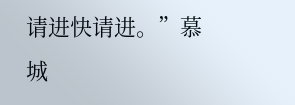请进快请进。”慕城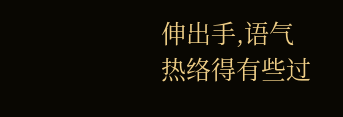伸出手,语气热络得有些过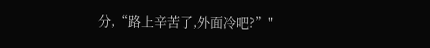分,“路上辛苦了,外面冷吧?”"